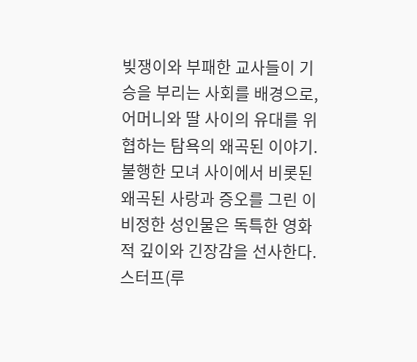빚쟁이와 부패한 교사들이 기승을 부리는 사회를 배경으로, 어머니와 딸 사이의 유대를 위협하는 탐욕의 왜곡된 이야기. 불행한 모녀 사이에서 비롯된 왜곡된 사랑과 증오를 그린 이 비정한 성인물은 독특한 영화적 깊이와 긴장감을 선사한다. 스터프(루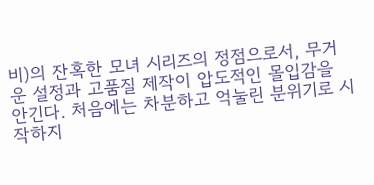비)의 잔혹한 모녀 시리즈의 정점으로서, 무거운 설정과 고품질 제작이 압도적인 몰입감을 안긴다. 처음에는 차분하고 억눌린 분위기로 시작하지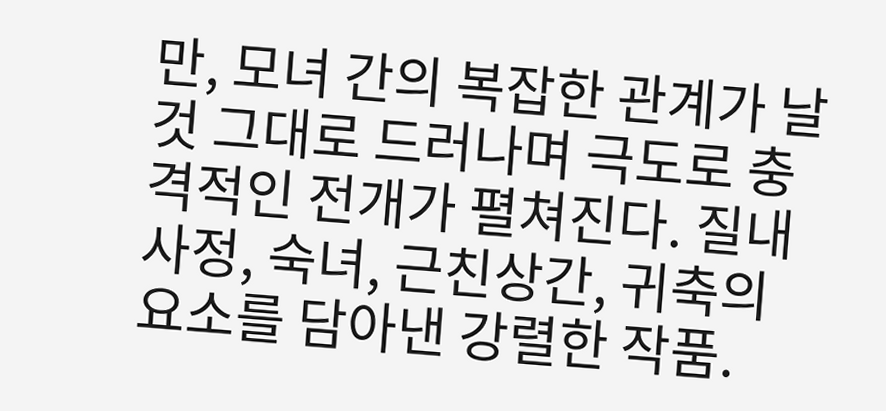만, 모녀 간의 복잡한 관계가 날것 그대로 드러나며 극도로 충격적인 전개가 펼쳐진다. 질내사정, 숙녀, 근친상간, 귀축의 요소를 담아낸 강렬한 작품.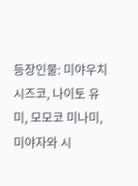등장인물: 미야우치 시즈코, 나이토 유미, 모모코 미나미, 미야자와 시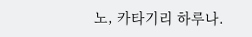노, 카타기리 하루나.